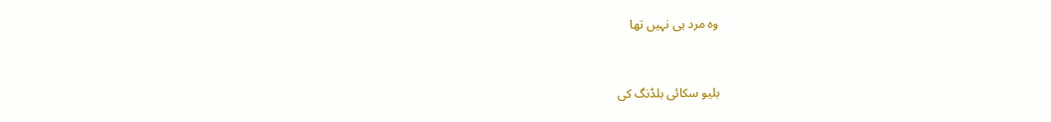وہ مرد ہی نہیں تھا


بلیو سکائی بلڈنگ کی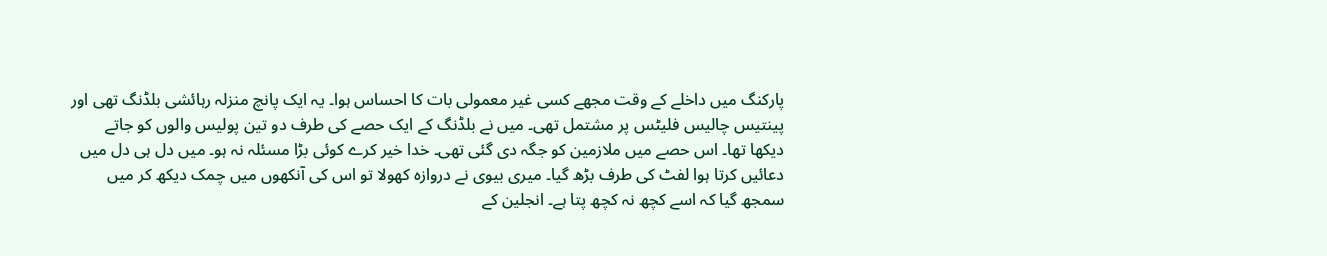پارکنگ میں داخلے کے وقت مجھے کسی غیر معمولی بات کا احساس ہوا۔ یہ ایک پانچ منزلہ رہائشی بلڈنگ تھی اور پینتیس چالیس فلیٹس پر مشتمل تھی۔ میں نے بلڈنگ کے ایک حصے کی طرف دو تین پولیس والوں کو جاتے دیکھا تھا۔ اس حصے میں ملازمین کو جگہ دی گئی تھی۔ خدا خیر کرے کوئی بڑا مسئلہ نہ ہو۔ میں دل ہی دل میں دعائیں کرتا ہوا لفٹ کی طرف بڑھ گیا۔ میری بیوی نے دروازہ کھولا تو اس کی آنکھوں میں چمک دیکھ کر میں سمجھ گیا کہ اسے کچھ نہ کچھ پتا ہے۔ انجلین کے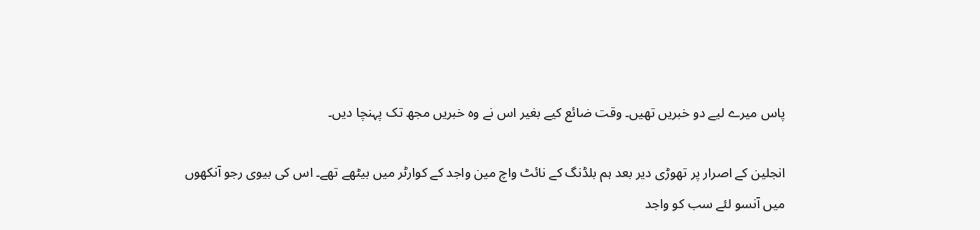پاس میرے لیے دو خبریں تھیں۔ وقت ضائع کیے بغیر اس نے وہ خبریں مجھ تک پہنچا دیں۔

انجلین کے اصرار پر تھوڑی دیر بعد ہم بلڈنگ کے نائٹ واچ مین واجد کے کوارٹر میں بیٹھے تھے۔ اس کی بیوی رجو آنکھوں میں آنسو لئے سب کو واجد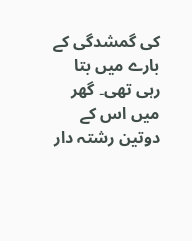کی گمشدگی کے بارے میں بتا رہی تھی۔ گھر میں اس کے دوتین رشتہ دار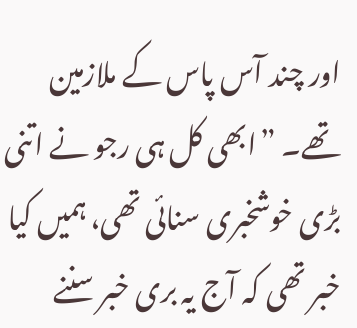اور چند آس پاس کے ملازمین تھے۔ ”ابھی کل ہی رجو نے اتنی بڑی خوشخبری سنائی تھی، ہمیں کیا خبر تھی کہ آج یہ بری خبر سننے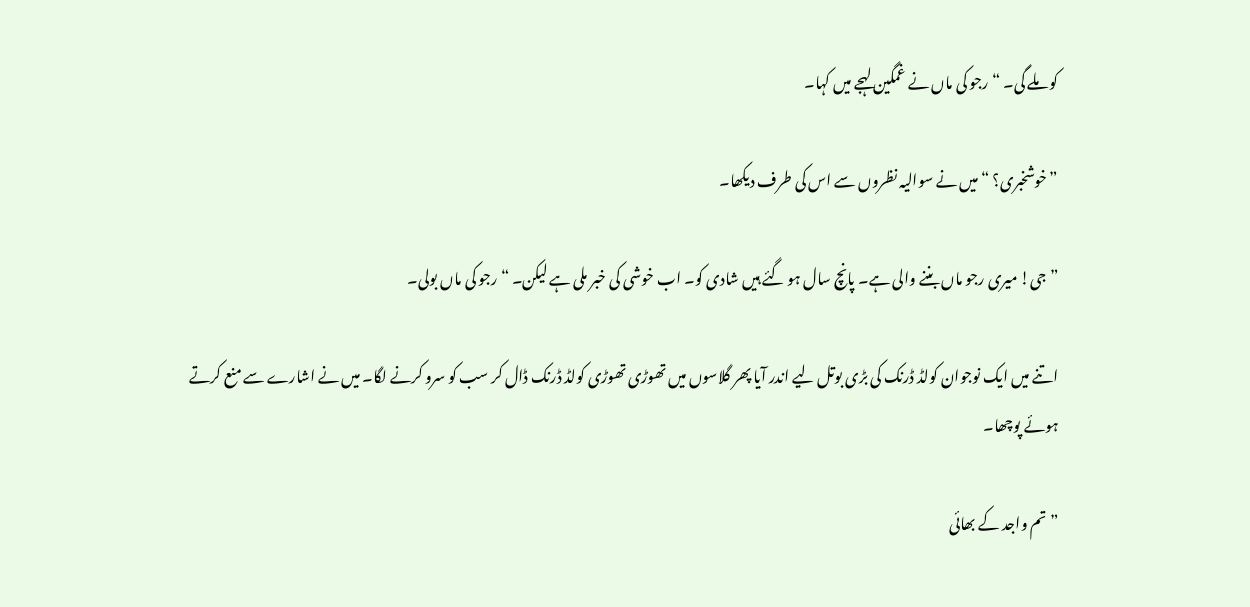کو ملے گی۔ “ رجو کی ماں نے غمگین لہجے میں کہا۔

”خوشخبری؟ “ میں نے سوالیہ نظروں سے اس کی طرف دیکھا۔

”جی! میری رجو ماں بننے والی ہے۔ پانچ سال ہو گئے ہیں شادی کو۔ اب خوشی کی خبر ملی ہے لیکن۔ “ رجو کی ماں بولی۔

اتنے میں ایک نوجوان کولڈ ڈرنک کی بڑی بوتل لیے اندر آیا پھر گلاسوں میں تھوڑی تھوڑی کولڈ ڈرنک ڈال کر سب کو سرو کرنے لگا۔ میں نے اشارے سے منع کرتے ہوئے پوچھا۔

”تم واجد کے بھائی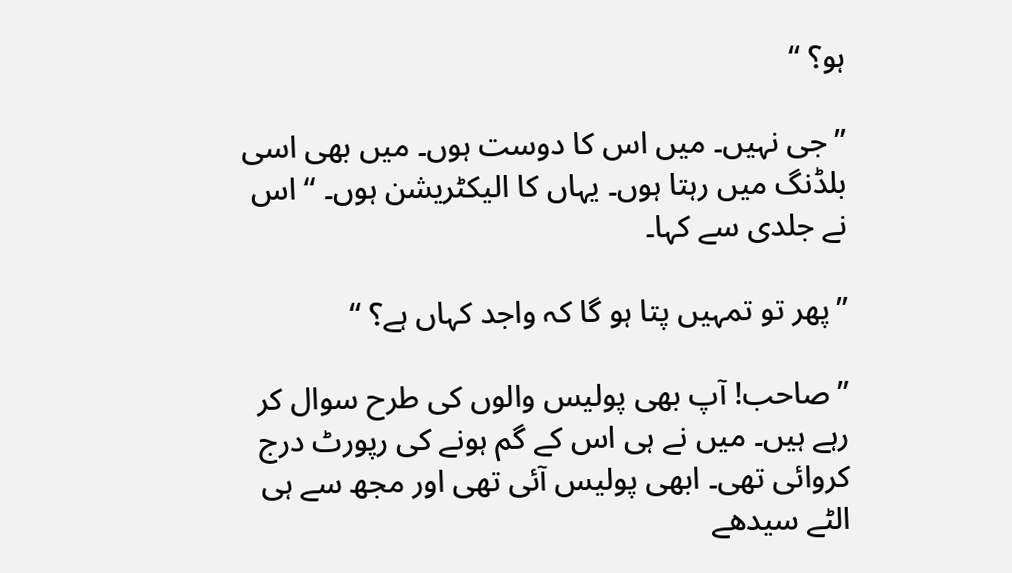ہو؟ “

”جی نہیں۔ میں اس کا دوست ہوں۔ میں بھی اسی بلڈنگ میں رہتا ہوں۔ یہاں کا الیکٹریشن ہوں۔ “ اس نے جلدی سے کہا۔

”پھر تو تمہیں پتا ہو گا کہ واجد کہاں ہے؟ “

”صاحب! آپ بھی پولیس والوں کی طرح سوال کر رہے ہیں۔ میں نے ہی اس کے گم ہونے کی رپورٹ درج کروائی تھی۔ ابھی پولیس آئی تھی اور مجھ سے ہی الٹے سیدھے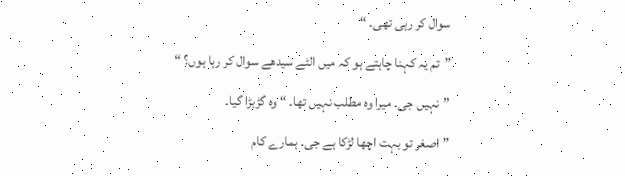سوال کر رہی تھی۔ “

”تم یہ کہنا چاہتے ہو کہ میں الٹے سیدھے سوال کر رہا ہوں؟ “

”نہیں جی۔ میرا وہ مطلب نہیں تھا۔ “ وہ گڑبڑا گیا۔

”اصغر تو بہت اچھا لڑکا ہے جی۔ ہمارے کام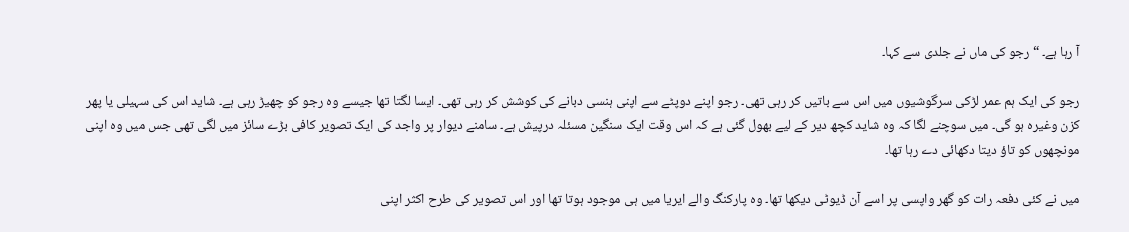آ رہا ہے۔ “ رجو کی ماں نے جلدی سے کہا۔

رجو کی ایک ہم عمر لڑکی سرگوشیوں میں اس سے باتیں کر رہی تھی۔ رجو اپنے دوپٹے سے اپنی ہنسی دبانے کی کوشش کر رہی تھی۔ ایسا لگتا تھا جیسے وہ رجو کو چھیڑ رہی ہے۔ شاید اس کی سہیلی یا پھر کزن وغیرہ ہو گی۔ میں سوچنے لگا کہ وہ شاید کچھ دیر کے لیے بھول گئی ہے کہ اس وقت ایک سنگین مسئلہ درپیش ہے۔ سامنے دیوار پر واجد کی ایک تصویر کافی بڑے سائز میں لگی تھی جس میں وہ اپنی مونچھوں کو تاؤ دیتا دکھائی دے رہا تھا۔

میں نے کئی دفعہ رات کو گھر واپسی پر اسے آن ڈیوٹی دیکھا تھا۔ وہ پارکنگ والے ایریا میں ہی موجود ہوتا تھا اور اس تصویر کی طرح اکثر اپنی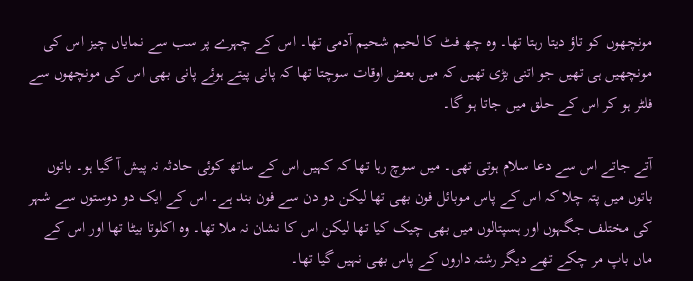مونچھوں کو تاؤ دیتا رہتا تھا۔ وہ چھ فٹ کا لحیم شحیم آدمی تھا۔ اس کے چہرے پر سب سے نمایاں چیز اس کی مونچھیں ہی تھیں جو اتنی بڑی تھیں کہ میں بعض اوقات سوچتا تھا کہ پانی پیتے ہوئے پانی بھی اس کی مونچھوں سے فلٹر ہو کر اس کے حلق میں جاتا ہو گا۔

آتے جاتے اس سے دعا سلام ہوتی تھی۔ میں سوچ رہا تھا کہ کہیں اس کے ساتھ کوئی حادثہ نہ پیش آ گیا ہو۔ باتوں باتوں میں پتہ چلا کہ اس کے پاس موبائل فون بھی تھا لیکن دو دن سے فون بند ہے۔ اس کے ایک دو دوستوں سے شہر کی مختلف جگہوں اور ہسپتالوں میں بھی چیک کیا تھا لیکن اس کا نشان نہ ملا تھا۔ وہ اکلوتا بیٹا تھا اور اس کے ماں باپ مر چکے تھے دیگر رشتہ داروں کے پاس بھی نہیں گیا تھا۔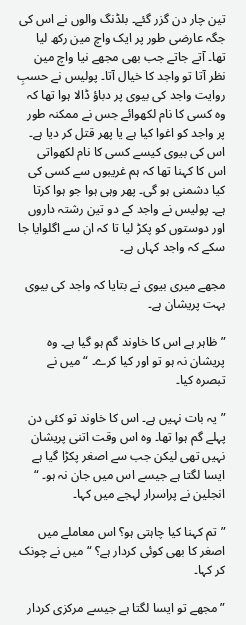تین چار دن گزر گئے۔ بلڈنگ والوں نے اس کی جگہ عارضی طور پر ایک واچ مین رکھ لیا تھا۔ آتے جاتے جب بھی مجھے نیا واچ مین نظر آتا تو واجد کا خیال آتا۔ پولیس نے حسبِ روایت واجد کی بیوی پر دباؤ ڈالا ہوا تھا کہ وہ کسی کا نام لکھوائے جس نے ممکنہ طور پر واجد کو اغوا کیا ہے یا پھر قتل کر دیا ہے۔ اس کی بیوی کیسے کسی کا نام لکھواتی اس کا کہنا تھا کہ ہم غریبوں سے کسی کی کیا دشمنی ہو گی۔ پھر وہی ہوا جو ہوا کرتا ہے۔ پولیس نے واجد کے دو تین رشتہ داروں اور دوستوں کو پکڑ لیا تا کہ ان سے اگلوایا جا سکے کہ واجد کہاں ہے۔

مجھے میری بیوی نے بتایا کہ واجد کی بیوی بہت پریشان ہے۔

”ظاہر ہے اس کا خاوند گم ہو گیا ہے۔ وہ پریشان نہ ہو تو اور کیا کرے۔ “ میں نے تبصرہ کیا۔

”یہ بات نہیں ہے۔ اس کا خاوند تو کئی دن پہلے گم ہوا تھا۔ وہ اس وقت اتنی پریشان نہیں تھی لیکن جب سے اصغر پکڑا گیا ہے ایسا لگتا ہے جیسے اس میں جان نہ ہو۔ “ انجلین نے پراسرار لہجے میں کہا۔

”تم کہنا کیا چاہتی ہو؟ اس معاملے میں اصغر کا بھی کوئی کردار ہے؟ “ میں نے چونک کر کہا۔

”مجھے تو ایسا لگتا ہے جیسے مرکزی کردار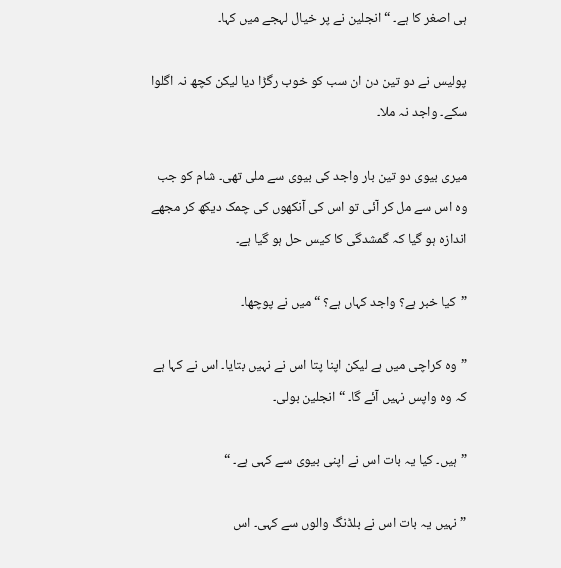ہی اصغر کا ہے۔ “ انجلین نے پر خیال لہجے میں کہا۔

پولیس نے دو تین دن ان سب کو خوب رگڑا دیا لیکن کچھ نہ اگلوا سکے۔ واجد نہ ملا۔

میری بیوی دو تین بار واجد کی بیوی سے ملی تھی۔ شام کو جب وہ اس سے مل کر آئی تو اس کی آنکھوں کی چمک دیکھ کر مجھے اندازہ ہو گیا کہ گمشدگی کا کیس حل ہو گیا ہے۔

”کیا خبر ہے؟ واجد کہاں ہے؟ “ میں نے پوچھا۔

”وہ کراچی میں ہے لیکن اپنا پتا اس نے نہیں بتایا۔ اس نے کہا ہے کہ وہ واپس نہیں آئے گا۔ “ انجلین بولی۔

”ہیں۔ کیا یہ بات اس نے اپنی بیوی سے کہی ہے۔ “

”نہیں یہ بات اس نے بلڈنگ والوں سے کہی۔ اس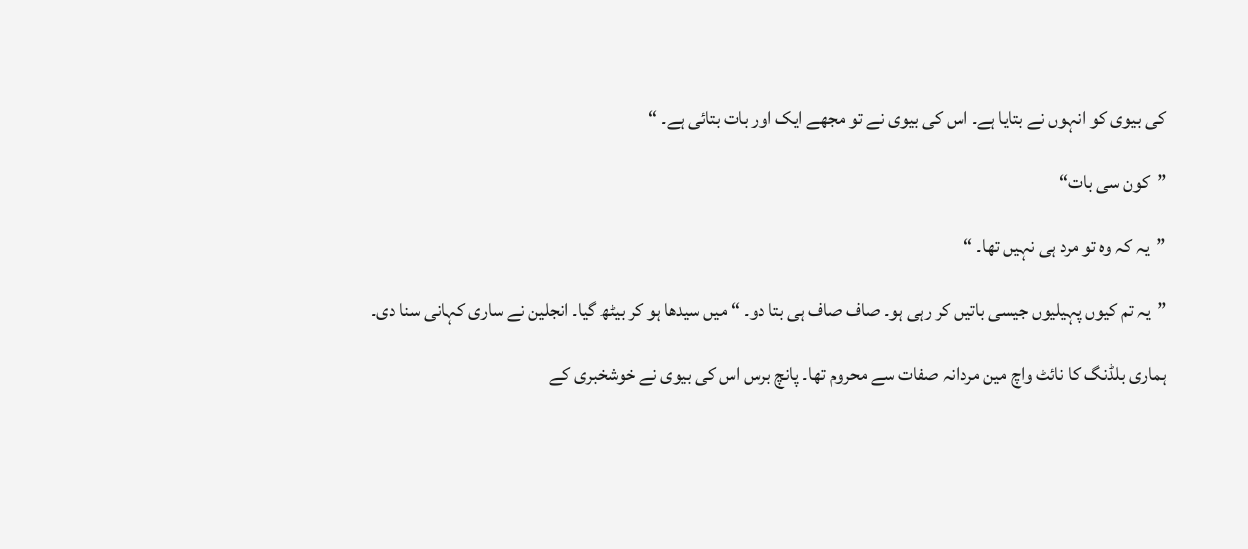کی بیوی کو انہوں نے بتایا ہے۔ اس کی بیوی نے تو مجھے ایک اور بات بتائی ہے۔ “

”کون سی بات“

”یہ کہ وہ تو مرد ہی نہیں تھا۔ “

”یہ تم کیوں پہیلیوں جیسی باتیں کر رہی ہو۔ صاف صاف ہی بتا دو۔ “ میں سیدھا ہو کر بیٹھ گیا۔ انجلین نے ساری کہانی سنا دی۔

ہماری بلڈنگ کا نائٹ واچ مین مردانہ صفات سے محروم تھا۔ پانچ برس اس کی بیوی نے خوشخبری کے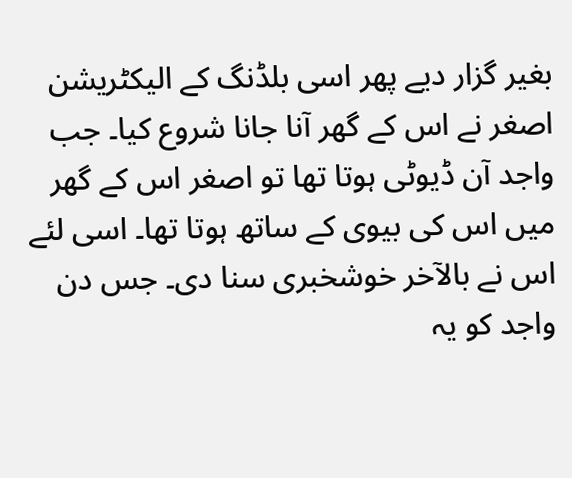بغیر گزار دیے پھر اسی بلڈنگ کے الیکٹریشن اصغر نے اس کے گھر آنا جانا شروع کیا۔ جب واجد آن ڈیوٹی ہوتا تھا تو اصغر اس کے گھر میں اس کی بیوی کے ساتھ ہوتا تھا۔ اسی لئے اس نے بالآخر خوشخبری سنا دی۔ جس دن واجد کو یہ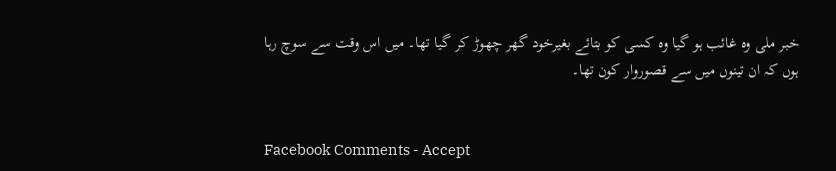خبر ملی وہ غائب ہو گیا وہ کسی کو بتائے بغیرخود گھر چھوڑ کر گیا تھا۔ میں اس وقت سے سوچ رہا ہوں کہ ان تینوں میں سے قصوروار کون تھا۔


Facebook Comments - Accept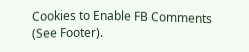Cookies to Enable FB Comments (See Footer).